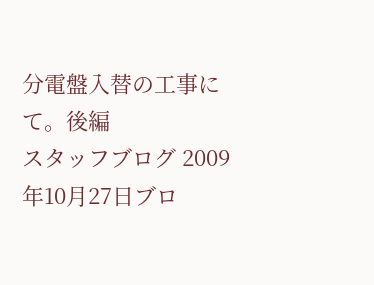分電盤入替の工事にて。後編
スタッフブログ 2009年10月27日ブロ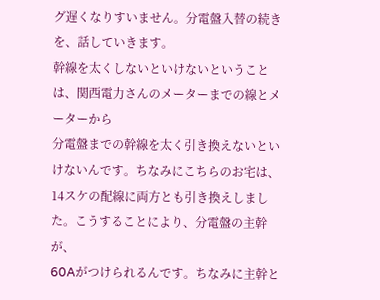グ遅くなりすいません。分電盤入替の続きを、話していきます。
幹線を太くしないといけないということは、関西電力さんのメーターまでの線とメーターから
分電盤までの幹線を太く引き換えないといけないんです。ちなみにこちらのお宅は、
14スケの配線に両方とも引き換えしました。こうすることにより、分電盤の主幹が、
60Aがつけられるんです。ちなみに主幹と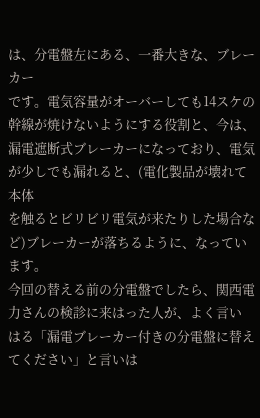は、分電盤左にある、一番大きな、ブレーカー
です。電気容量がオーバーしても14スケの幹線が焼けないようにする役割と、今は、
漏電遮断式ブレーカーになっており、電気が少しでも漏れると、(電化製品が壊れて本体
を触るとビリビリ電気が来たりした場合など)ブレーカーが落ちるように、なっています。
今回の替える前の分電盤でしたら、関西電力さんの検診に来はった人が、よく言い
はる「漏電ブレーカー付きの分電盤に替えてください」と言いは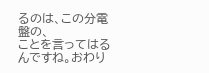るのは、この分電盤の、
ことを言ってはるんですね。おわり